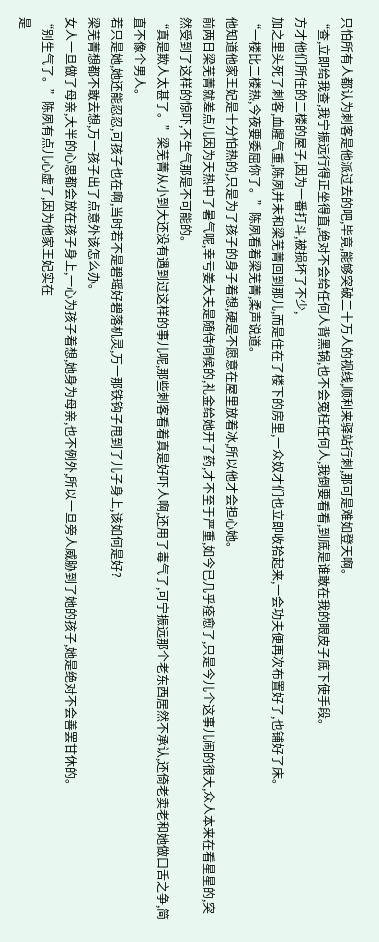只怕所有人都认为刺客是他派过去的吧,毕竟,能够突破二十万人的视线,顺利来驿站行刺,那可是难如登天啊。
“查,立即给我查,我宁振远行得正坐得直,绝对不会给任何人背黑锅,也不会冤枉任何人,我倒要看看,到底是谁敢在我的眼皮子底下使手段。
方才他们所住的二楼的屋子,因为一番打斗,被损坏了不少,
加之里头死了刺客,血腥气重,陈夙并未和梁芜菁回到那儿,而是住在了楼下的房里,一众奴才们也立即收拾起来,一会功夫便再次布置好了,也铺好了床。
“一楼比二楼热,今夜要委屈你了。”陈夙看着梁芜菁,柔声说道。
他知道他家王妃是十分怕热的,只是为了孩子的身子着想,硬是不愿意在屋里放着冰,所以他才会担心她。
前两日梁芜菁就差点儿因为天热中了暑气呢,幸亏姜大夫是随侍伺候的,礼金给她开了药,才不至于严重,如今已几乎痊愈了,只是今儿个这事儿闹的很大,众人本来在看星星的,突然受到了这样的惊吓,不生气那是不可能的。
“真是欺人太甚了。”梁芜菁从小到大还没有遇到过这样的事儿呢,那些刺客看着真是好吓人啊,还用了毒气了,可宁振远那个老东西居然不承认,还倚老卖老和她做口舌之争,简直不像个男人。
若只是她,她还能忍忍,可孩子也在啊,当时若不是碧瑶好碧落机灵,万一那铁钩子甩到了儿子身上,该如何是好?
梁芜菁想都不敢去想,万一孩子出了点意外该怎么办。
女人一旦做了母亲,大半的心思都会放在孩子身上,一心为孩子着想,她身为母亲,也不例外,所以一旦旁人威胁到了她的孩子,她是绝对不会善罢甘休的。
“别生气了。”陈夙有点儿心虚了,因为他家王妃实在
是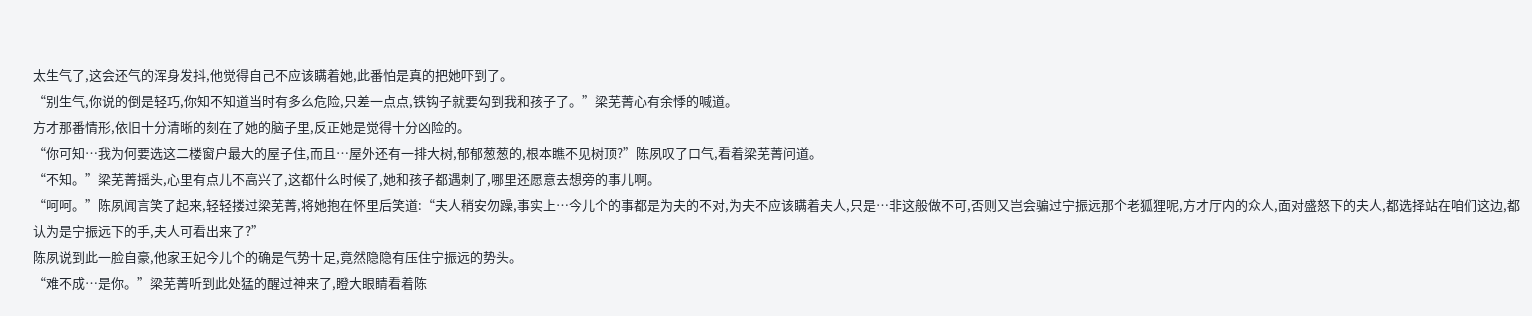太生气了,这会还气的浑身发抖,他觉得自己不应该瞒着她,此番怕是真的把她吓到了。
“别生气,你说的倒是轻巧,你知不知道当时有多么危险,只差一点点,铁钩子就要勾到我和孩子了。”梁芜菁心有余悸的喊道。
方才那番情形,依旧十分清晰的刻在了她的脑子里,反正她是觉得十分凶险的。
“你可知…我为何要选这二楼窗户最大的屋子住,而且…屋外还有一排大树,郁郁葱葱的,根本瞧不见树顶?”陈夙叹了口气,看着梁芜菁问道。
“不知。”梁芜菁摇头,心里有点儿不高兴了,这都什么时候了,她和孩子都遇刺了,哪里还愿意去想旁的事儿啊。
“呵呵。”陈夙闻言笑了起来,轻轻搂过梁芜菁,将她抱在怀里后笑道:“夫人稍安勿躁,事实上…今儿个的事都是为夫的不对,为夫不应该瞒着夫人,只是…非这般做不可,否则又岂会骗过宁振远那个老狐狸呢,方才厅内的众人,面对盛怒下的夫人,都选择站在咱们这边,都认为是宁振远下的手,夫人可看出来了?”
陈夙说到此一脸自豪,他家王妃今儿个的确是气势十足,竟然隐隐有压住宁振远的势头。
“难不成…是你。”梁芜菁听到此处猛的醒过神来了,瞪大眼睛看着陈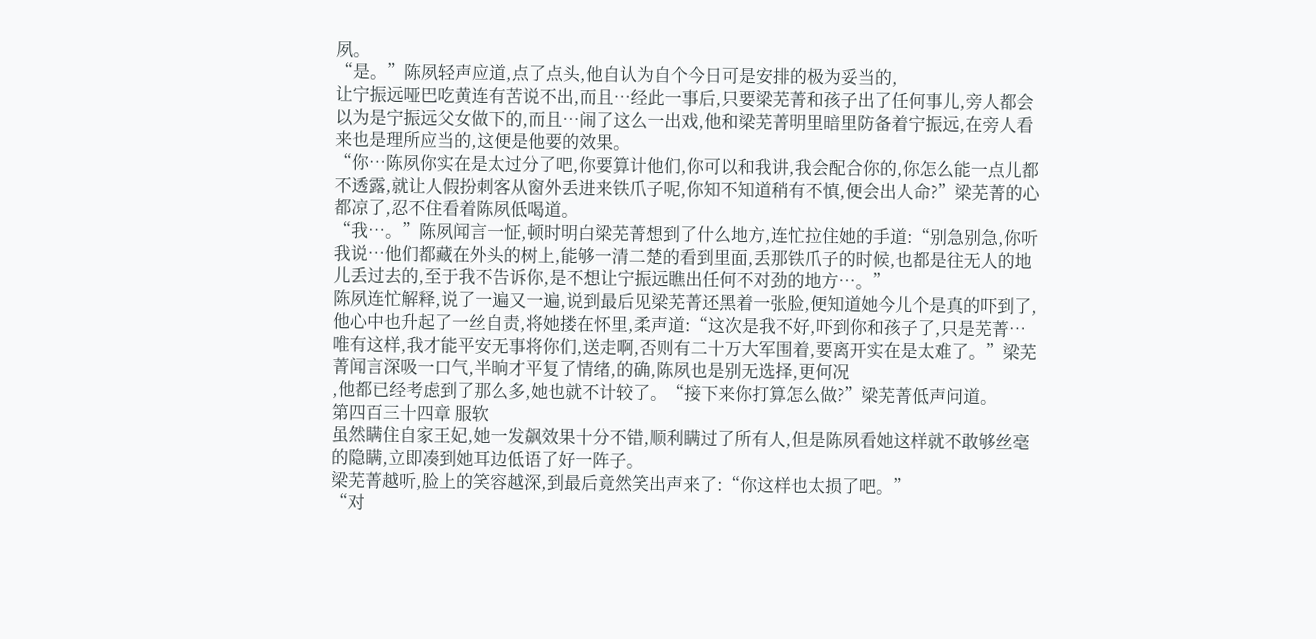夙。
“是。”陈夙轻声应道,点了点头,他自认为自个今日可是安排的极为妥当的,
让宁振远哑巴吃黄连有苦说不出,而且…经此一事后,只要梁芜菁和孩子出了任何事儿,旁人都会以为是宁振远父女做下的,而且…闹了这么一出戏,他和梁芜菁明里暗里防备着宁振远,在旁人看来也是理所应当的,这便是他要的效果。
“你…陈夙你实在是太过分了吧,你要算计他们,你可以和我讲,我会配合你的,你怎么能一点儿都不透露,就让人假扮刺客从窗外丢进来铁爪子呢,你知不知道稍有不慎,便会出人命?”梁芜菁的心都凉了,忍不住看着陈夙低喝道。
“我…。”陈夙闻言一怔,顿时明白梁芜菁想到了什么地方,连忙拉住她的手道:“别急别急,你听我说…他们都藏在外头的树上,能够一清二楚的看到里面,丢那铁爪子的时候,也都是往无人的地儿丢过去的,至于我不告诉你,是不想让宁振远瞧出任何不对劲的地方…。”
陈夙连忙解释,说了一遍又一遍,说到最后见梁芜菁还黑着一张脸,便知道她今儿个是真的吓到了,他心中也升起了一丝自责,将她搂在怀里,柔声道:“这次是我不好,吓到你和孩子了,只是芜菁…唯有这样,我才能平安无事将你们,送走啊,否则有二十万大军围着,要离开实在是太难了。”梁芜菁闻言深吸一口气,半晌才平复了情绪,的确,陈夙也是别无选择,更何况
,他都已经考虑到了那么多,她也就不计较了。“接下来你打算怎么做?”梁芜菁低声问道。
第四百三十四章 服软
虽然瞒住自家王妃,她一发飙效果十分不错,顺利瞒过了所有人,但是陈夙看她这样就不敢够丝毫的隐瞒,立即凑到她耳边低语了好一阵子。
梁芜菁越听,脸上的笑容越深,到最后竟然笑出声来了:“你这样也太损了吧。”
“对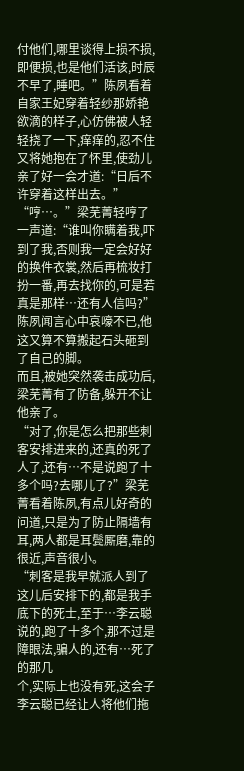付他们,哪里谈得上损不损,即便损,也是他们活该,时辰不早了,睡吧。”陈夙看着自家王妃穿着轻纱那娇艳欲滴的样子,心仿佛被人轻轻挠了一下,痒痒的,忍不住又将她抱在了怀里,使劲儿亲了好一会才道:“日后不许穿着这样出去。”
“哼…。”梁芜菁轻哼了一声道:“谁叫你瞒着我,吓到了我,否则我一定会好好的换件衣裳,然后再梳妆打扮一番,再去找你的,可是若真是那样…还有人信吗?”
陈夙闻言心中哀嚎不已,他这又算不算搬起石头砸到了自己的脚。
而且,被她突然袭击成功后,梁芜菁有了防备,躲开不让他亲了。
“对了,你是怎么把那些刺客安排进来的,还真的死了人了,还有…不是说跑了十多个吗?去哪儿了?”梁芜菁看着陈夙,有点儿好奇的问道,只是为了防止隔墙有耳,两人都是耳鬓厮磨,靠的很近,声音很小。
“刺客是我早就派人到了这儿后安排下的,都是我手底下的死士,至于…李云聪说的,跑了十多个,那不过是障眼法,骗人的,还有…死了的那几
个,实际上也没有死,这会子李云聪已经让人将他们拖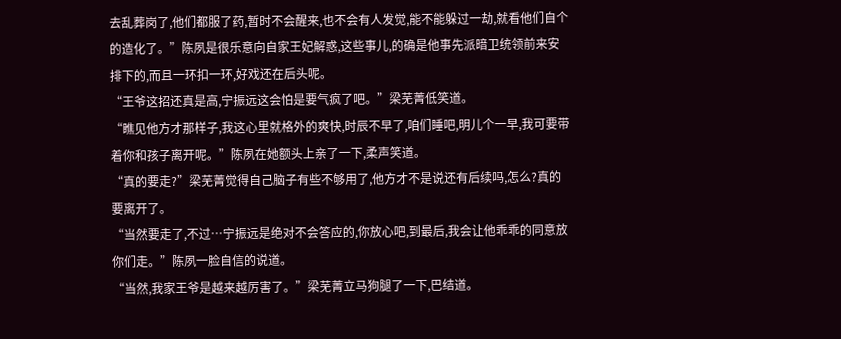去乱葬岗了,他们都服了药,暂时不会醒来,也不会有人发觉,能不能躲过一劫,就看他们自个的造化了。”陈夙是很乐意向自家王妃解惑,这些事儿,的确是他事先派暗卫统领前来安排下的,而且一环扣一环,好戏还在后头呢。
“王爷这招还真是高,宁振远这会怕是要气疯了吧。”梁芜菁低笑道。
“瞧见他方才那样子,我这心里就格外的爽快,时辰不早了,咱们睡吧,明儿个一早,我可要带着你和孩子离开呢。”陈夙在她额头上亲了一下,柔声笑道。
“真的要走?”梁芜菁觉得自己脑子有些不够用了,他方才不是说还有后续吗,怎么?真的要离开了。
“当然要走了,不过…宁振远是绝对不会答应的,你放心吧,到最后,我会让他乖乖的同意放你们走。”陈夙一脸自信的说道。
“当然,我家王爷是越来越厉害了。”梁芜菁立马狗腿了一下,巴结道。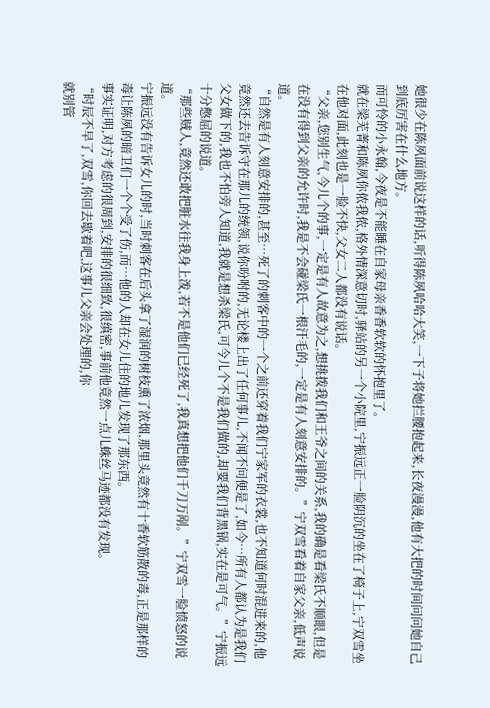她很少在陈夙面前说这样的话,听得陈夙哈哈大笑,一下子将她拦腰抱起来,长夜漫漫,他有大把的时间问问她自己到底厉害在什么地方。
而可怜的小永翰,今夜是不能睡在自家母亲香香软软的怀抱里了。
就在梁芜菁和陈夙你侬我侬,格外情深意切时,驿站的另一个小院里,宁振远正一脸阴沉的坐在了椅子上,宁双雪坐
在他对面,此刻也是一脸不快,父女二人都没有说话。
“父亲,您别生气,今儿个的事,一定是有人故意为之,想挑拨我们和王爷之间的关系,我的确是看梁氏不顺眼,但是在没有得到父亲的允许时,我是不会碰梁氏一根汗毛的,一定是有人刻意安排的。”宁双雪看着自家父亲,低声说道。
“自然是有人刻意安排的,甚至…死了的刺客中的一个之前还穿着我们宁家军的衣裳,也不知道何时混进来的,他竟然还去告诉守在那儿的统领,说你吩咐的,无论楼上出了任何事儿,不闻不问便是了,如今…所有人都认为是我们父女做下的,我也不怕旁人知道,我就是想杀梁氏,可今儿个不是我们做的,却要我们背黑锅,实在是可气。”宁振远十分憋屈的说道。
“那些贼人,竟然还敢把脏水往我身上泼,若不是他们已经死了,我真想把他们千刀万剐。”宁双雪一脸愤怒的说道。
宁振远没有告诉女儿的时,当时刺客在后头拿了湿润的树枝熏了浓烟,那里头竟然有十香软筋散的毒,正是那样的毒让陈夙的暗卫们一个个受了伤,而…他的人却在女儿住的地儿发现了那东西。
事实证明,对方考虑的很周到,安排的很细致,很缜密,事前他竟然一点儿蛛丝马迹都没有发现。
“时辰不早了,双雪,你回去歇着吧,这事儿父亲会处理的,你
就别管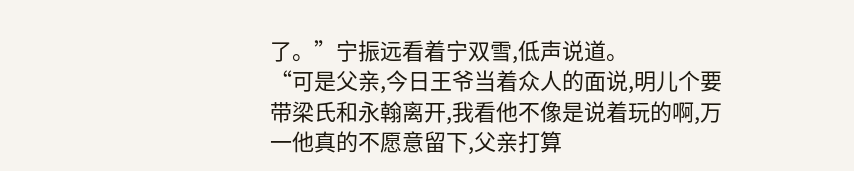了。”宁振远看着宁双雪,低声说道。
“可是父亲,今日王爷当着众人的面说,明儿个要带梁氏和永翰离开,我看他不像是说着玩的啊,万一他真的不愿意留下,父亲打算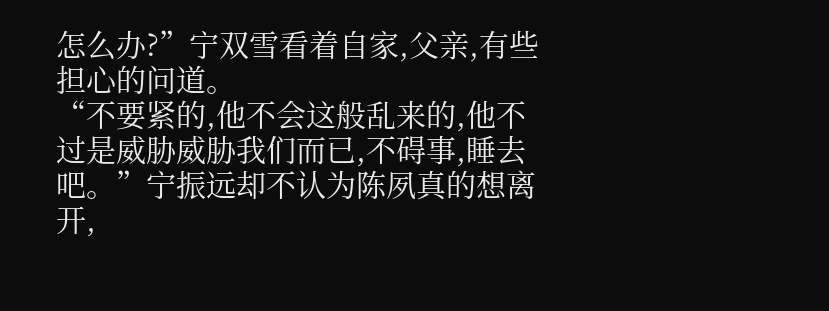怎么办?”宁双雪看着自家,父亲,有些担心的问道。
“不要紧的,他不会这般乱来的,他不过是威胁威胁我们而已,不碍事,睡去吧。”宁振远却不认为陈夙真的想离开,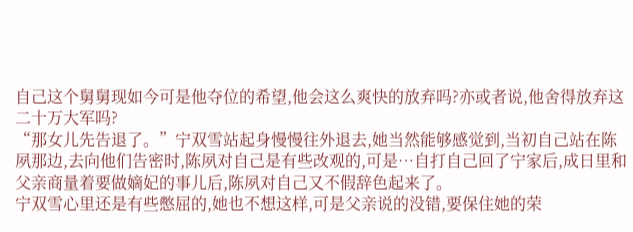自己这个舅舅现如今可是他夺位的希望,他会这么爽快的放弃吗?亦或者说,他舍得放弃这二十万大军吗?
“那女儿先告退了。”宁双雪站起身慢慢往外退去,她当然能够感觉到,当初自己站在陈夙那边,去向他们告密时,陈夙对自己是有些改观的,可是…自打自己回了宁家后,成日里和父亲商量着要做嫡妃的事儿后,陈夙对自己又不假辞色起来了。
宁双雪心里还是有些憋屈的,她也不想这样,可是父亲说的没错,要保住她的荣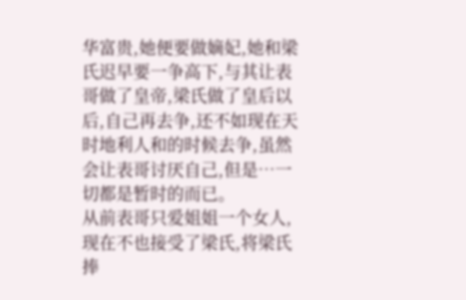华富贵,她便要做嫡妃,她和梁氏迟早要一争高下,与其让表哥做了皇帝,梁氏做了皇后以后,自己再去争,还不如现在天时地利人和的时候去争,虽然会让表哥讨厌自己,但是…一切都是暂时的而已。
从前表哥只爱姐姐一个女人,现在不也接受了梁氏,将梁氏捧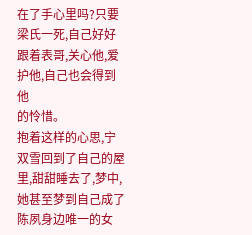在了手心里吗?只要梁氏一死,自己好好跟着表哥,关心他,爱护他,自己也会得到他
的怜惜。
抱着这样的心思,宁双雪回到了自己的屋里,甜甜睡去了,梦中,她甚至梦到自己成了陈夙身边唯一的女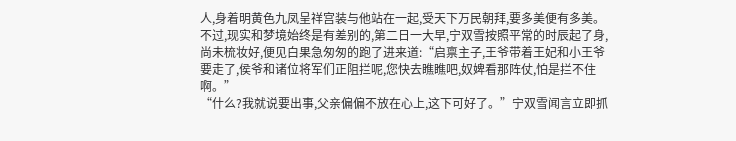人,身着明黄色九凤呈祥宫装与他站在一起,受天下万民朝拜,要多美便有多美。
不过,现实和梦境始终是有差别的,第二日一大早,宁双雪按照平常的时辰起了身,尚未梳妆好,便见白果急匆匆的跑了进来道:“启禀主子,王爷带着王妃和小王爷要走了,侯爷和诸位将军们正阻拦呢,您快去瞧瞧吧,奴婢看那阵仗,怕是拦不住啊。”
“什么?我就说要出事,父亲偏偏不放在心上,这下可好了。”宁双雪闻言立即抓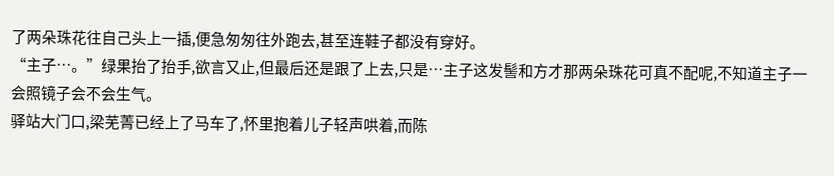了两朵珠花往自己头上一插,便急匆匆往外跑去,甚至连鞋子都没有穿好。
“主子…。”绿果抬了抬手,欲言又止,但最后还是跟了上去,只是…主子这发髻和方才那两朵珠花可真不配呢,不知道主子一会照镜子会不会生气。
驿站大门口,梁芜菁已经上了马车了,怀里抱着儿子轻声哄着,而陈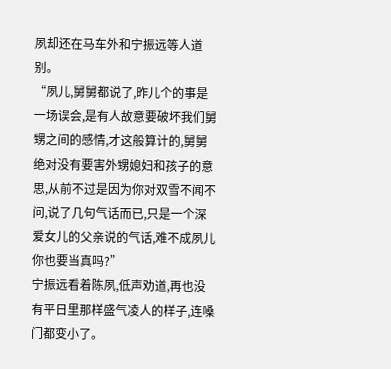夙却还在马车外和宁振远等人道别。
“夙儿,舅舅都说了,昨儿个的事是一场误会,是有人故意要破坏我们舅甥之间的感情,才这般算计的,舅舅绝对没有要害外甥媳妇和孩子的意思,从前不过是因为你对双雪不闻不问,说了几句气话而已,只是一个深爱女儿的父亲说的气话,难不成夙儿你也要当真吗?”
宁振远看着陈夙,低声劝道,再也没有平日里那样盛气凌人的样子,连嗓门都变小了。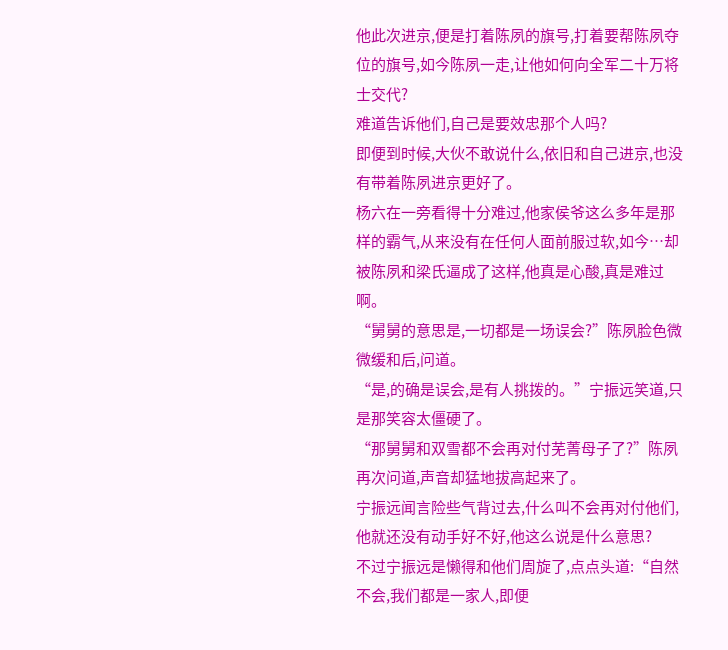他此次进京,便是打着陈夙的旗号,打着要帮陈夙夺位的旗号,如今陈夙一走,让他如何向全军二十万将士交代?
难道告诉他们,自己是要效忠那个人吗?
即便到时候,大伙不敢说什么,依旧和自己进京,也没有带着陈夙进京更好了。
杨六在一旁看得十分难过,他家侯爷这么多年是那样的霸气,从来没有在任何人面前服过软,如今…却被陈夙和梁氏逼成了这样,他真是心酸,真是难过啊。
“舅舅的意思是,一切都是一场误会?”陈夙脸色微微缓和后,问道。
“是,的确是误会,是有人挑拨的。”宁振远笑道,只是那笑容太僵硬了。
“那舅舅和双雪都不会再对付芜菁母子了?”陈夙再次问道,声音却猛地拔高起来了。
宁振远闻言险些气背过去,什么叫不会再对付他们,他就还没有动手好不好,他这么说是什么意思?
不过宁振远是懒得和他们周旋了,点点头道:“自然不会,我们都是一家人,即便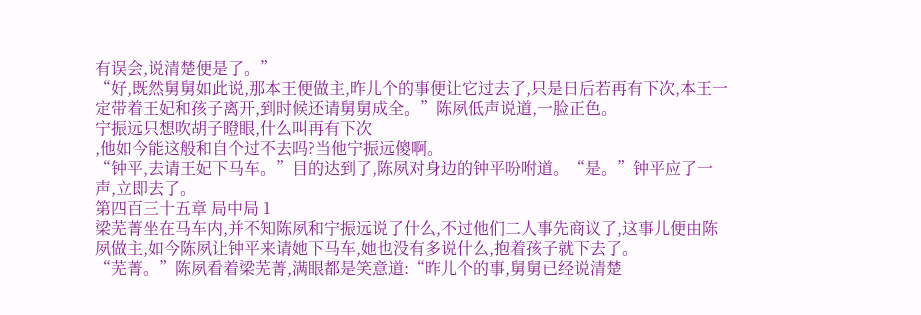有误会,说清楚便是了。”
“好,既然舅舅如此说,那本王便做主,昨儿个的事便让它过去了,只是日后若再有下次,本王一定带着王妃和孩子离开,到时候还请舅舅成全。”陈夙低声说道,一脸正色。
宁振远只想吹胡子瞪眼,什么叫再有下次
,他如今能这般和自个过不去吗?当他宁振远傻啊。
“钟平,去请王妃下马车。”目的达到了,陈夙对身边的钟平吩咐道。“是。”钟平应了一声,立即去了。
第四百三十五章 局中局 1
梁芜菁坐在马车内,并不知陈夙和宁振远说了什么,不过他们二人事先商议了,这事儿便由陈夙做主,如今陈夙让钟平来请她下马车,她也没有多说什么,抱着孩子就下去了。
“芜菁。”陈夙看着梁芜菁,满眼都是笑意道:“昨儿个的事,舅舅已经说清楚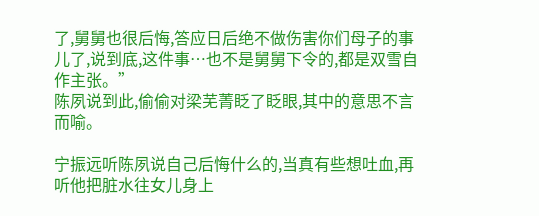了,舅舅也很后悔,答应日后绝不做伤害你们母子的事儿了,说到底,这件事…也不是舅舅下令的,都是双雪自作主张。”
陈夙说到此,偷偷对梁芜菁眨了眨眼,其中的意思不言而喻。

宁振远听陈夙说自己后悔什么的,当真有些想吐血,再听他把脏水往女儿身上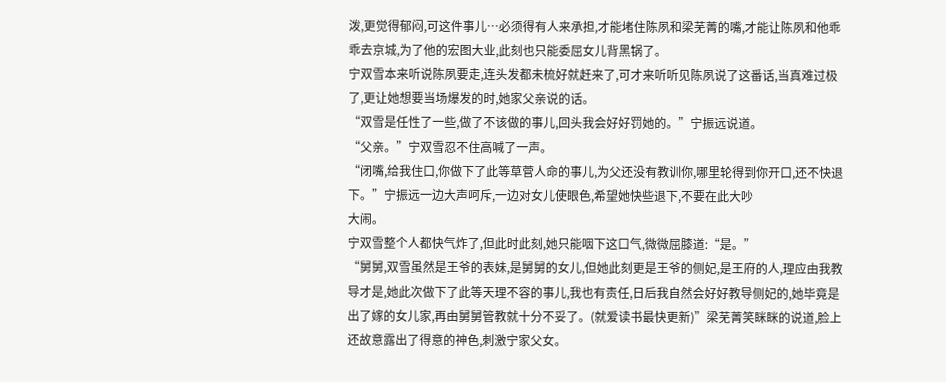泼,更觉得郁闷,可这件事儿…必须得有人来承担,才能堵住陈夙和梁芜菁的嘴,才能让陈夙和他乖乖去京城,为了他的宏图大业,此刻也只能委屈女儿背黑锅了。
宁双雪本来听说陈夙要走,连头发都未梳好就赶来了,可才来听听见陈夙说了这番话,当真难过极了,更让她想要当场爆发的时,她家父亲说的话。
“双雪是任性了一些,做了不该做的事儿,回头我会好好罚她的。”宁振远说道。
“父亲。”宁双雪忍不住高喊了一声。
“闭嘴,给我住口,你做下了此等草菅人命的事儿,为父还没有教训你,哪里轮得到你开口,还不快退下。”宁振远一边大声呵斥,一边对女儿使眼色,希望她快些退下,不要在此大吵
大闹。
宁双雪整个人都快气炸了,但此时此刻,她只能咽下这口气,微微屈膝道:“是。”
“舅舅,双雪虽然是王爷的表妹,是舅舅的女儿,但她此刻更是王爷的侧妃,是王府的人,理应由我教导才是,她此次做下了此等天理不容的事儿,我也有责任,日后我自然会好好教导侧妃的,她毕竟是出了嫁的女儿家,再由舅舅管教就十分不妥了。(就爱读书最快更新)”梁芜菁笑眯眯的说道,脸上还故意露出了得意的神色,刺激宁家父女。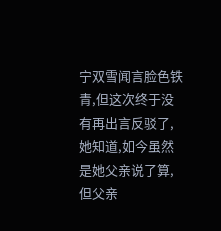宁双雪闻言脸色铁青,但这次终于没有再出言反驳了,她知道,如今虽然是她父亲说了算,但父亲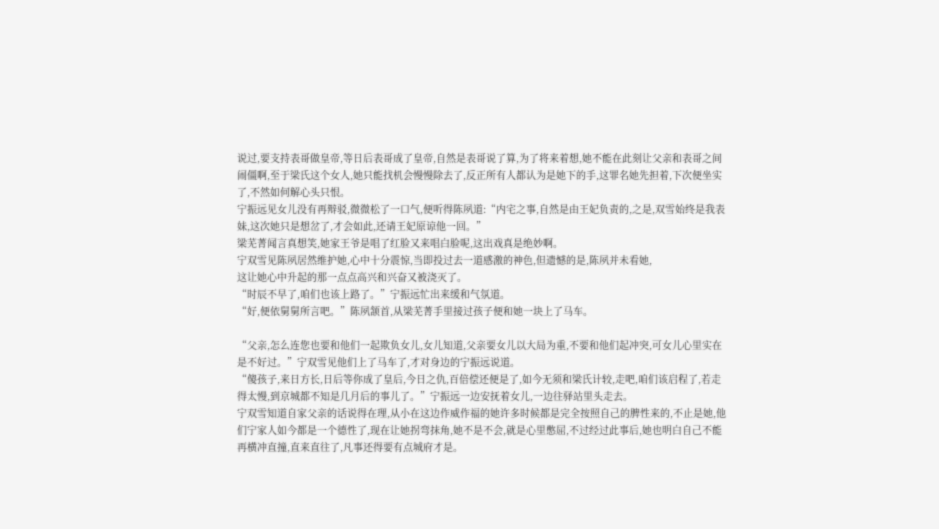说过,要支持表哥做皇帝,等日后表哥成了皇帝,自然是表哥说了算,为了将来着想,她不能在此刻让父亲和表哥之间闹僵啊,至于梁氏这个女人,她只能找机会慢慢除去了,反正所有人都认为是她下的手,这罪名她先担着,下次便坐实了,不然如何解心头只恨。
宁振远见女儿没有再辩驳,微微松了一口气,便听得陈夙道:“内宅之事,自然是由王妃负责的,之是,双雪始终是我表妹,这次她只是想岔了,才会如此,还请王妃原谅他一回。”
梁芜菁闻言真想笑,她家王爷是唱了红脸又来唱白脸呢,这出戏真是绝妙啊。
宁双雪见陈夙居然维护她,心中十分震惊,当即投过去一道感激的神色,但遗憾的是,陈夙并未看她,
这让她心中升起的那一点点高兴和兴奋又被浇灭了。
“时辰不早了,咱们也该上路了。”宁振远忙出来缓和气氛道。
“好,便依舅舅所言吧。”陈夙颔首,从梁芜菁手里接过孩子便和她一块上了马车。

“父亲,怎么连您也要和他们一起欺负女儿,女儿知道,父亲要女儿以大局为重,不要和他们起冲突,可女儿心里实在是不好过。”宁双雪见他们上了马车了,才对身边的宁振远说道。
“傻孩子,来日方长,日后等你成了皇后,今日之仇,百倍偿还便是了,如今无须和梁氏计较,走吧,咱们该启程了,若走得太慢,到京城都不知是几月后的事儿了。”宁振远一边安抚着女儿,一边往驿站里头走去。
宁双雪知道自家父亲的话说得在理,从小在这边作威作福的她许多时候都是完全按照自己的脾性来的,不止是她,他们宁家人如今都是一个德性了,现在让她拐弯抹角,她不是不会,就是心里憋屈,不过经过此事后,她也明白自己不能再横冲直撞,直来直往了,凡事还得要有点城府才是。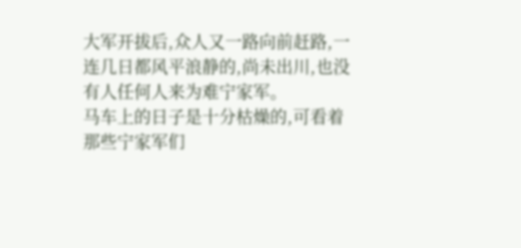大军开拔后,众人又一路向前赶路,一连几日都风平浪静的,尚未出川,也没有人任何人来为难宁家军。
马车上的日子是十分枯燥的,可看着那些宁家军们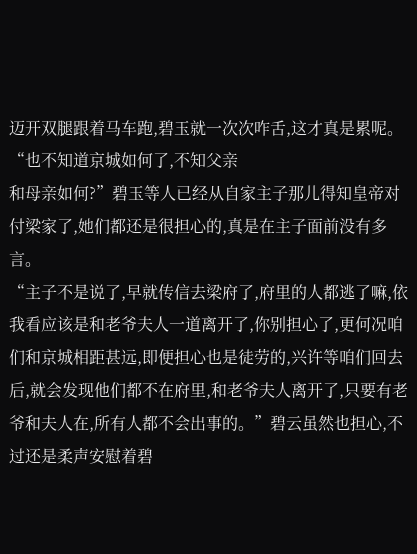迈开双腿跟着马车跑,碧玉就一次次咋舌,这才真是累呢。
“也不知道京城如何了,不知父亲
和母亲如何?”碧玉等人已经从自家主子那儿得知皇帝对付梁家了,她们都还是很担心的,真是在主子面前没有多言。
“主子不是说了,早就传信去梁府了,府里的人都逃了嘛,依我看应该是和老爷夫人一道离开了,你别担心了,更何况咱们和京城相距甚远,即便担心也是徒劳的,兴许等咱们回去后,就会发现他们都不在府里,和老爷夫人离开了,只要有老爷和夫人在,所有人都不会出事的。”碧云虽然也担心,不过还是柔声安慰着碧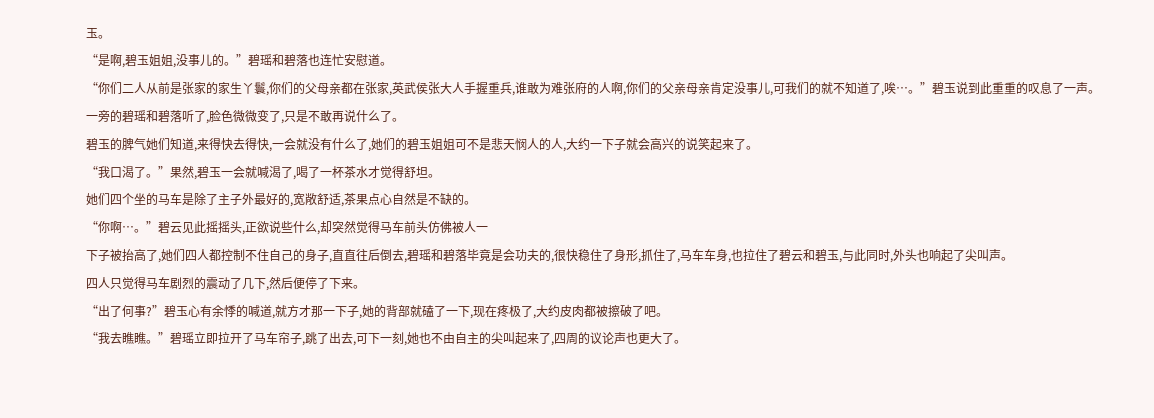玉。
“是啊,碧玉姐姐,没事儿的。”碧瑶和碧落也连忙安慰道。
“你们二人从前是张家的家生丫鬟,你们的父母亲都在张家,英武侯张大人手握重兵,谁敢为难张府的人啊,你们的父亲母亲肯定没事儿,可我们的就不知道了,唉…。”碧玉说到此重重的叹息了一声。
一旁的碧瑶和碧落听了,脸色微微变了,只是不敢再说什么了。
碧玉的脾气她们知道,来得快去得快,一会就没有什么了,她们的碧玉姐姐可不是悲天悯人的人,大约一下子就会高兴的说笑起来了。
“我口渴了。”果然,碧玉一会就喊渴了,喝了一杯茶水才觉得舒坦。
她们四个坐的马车是除了主子外最好的,宽敞舒适,茶果点心自然是不缺的。
“你啊…。”碧云见此摇摇头,正欲说些什么,却突然觉得马车前头仿佛被人一
下子被抬高了,她们四人都控制不住自己的身子,直直往后倒去,碧瑶和碧落毕竟是会功夫的,很快稳住了身形,抓住了,马车车身,也拉住了碧云和碧玉,与此同时,外头也响起了尖叫声。
四人只觉得马车剧烈的震动了几下,然后便停了下来。
“出了何事?”碧玉心有余悸的喊道,就方才那一下子,她的背部就磕了一下,现在疼极了,大约皮肉都被擦破了吧。
“我去瞧瞧。”碧瑶立即拉开了马车帘子,跳了出去,可下一刻,她也不由自主的尖叫起来了,四周的议论声也更大了。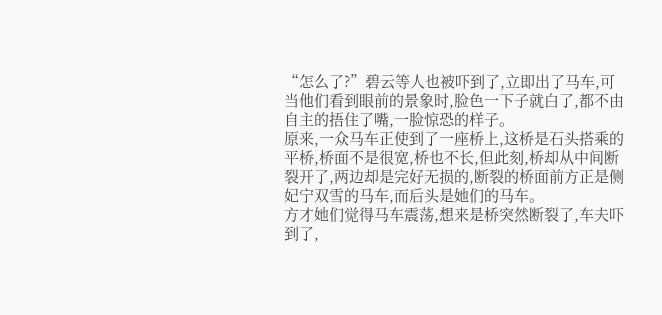“怎么了?”碧云等人也被吓到了,立即出了马车,可当他们看到眼前的景象时,脸色一下子就白了,都不由自主的捂住了嘴,一脸惊恐的样子。
原来,一众马车正使到了一座桥上,这桥是石头搭乘的平桥,桥面不是很宽,桥也不长,但此刻,桥却从中间断裂开了,两边却是完好无损的,断裂的桥面前方正是侧妃宁双雪的马车,而后头是她们的马车。
方才她们觉得马车震荡,想来是桥突然断裂了,车夫吓到了,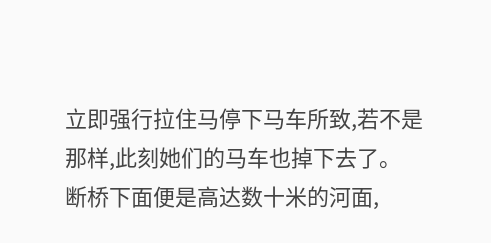立即强行拉住马停下马车所致,若不是那样,此刻她们的马车也掉下去了。
断桥下面便是高达数十米的河面,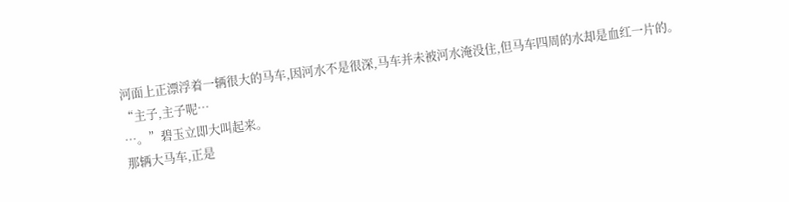河面上正漂浮着一辆很大的马车,因河水不是很深,马车并未被河水淹没住,但马车四周的水却是血红一片的。
“主子,主子呢…
…。”碧玉立即大叫起来。
那辆大马车,正是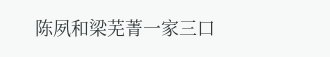陈夙和梁芜菁一家三口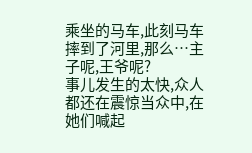乘坐的马车,此刻马车摔到了河里,那么…主子呢,王爷呢?
事儿发生的太快,众人都还在震惊当众中,在她们喊起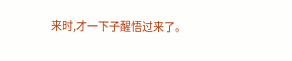来时,才一下子醒悟过来了。